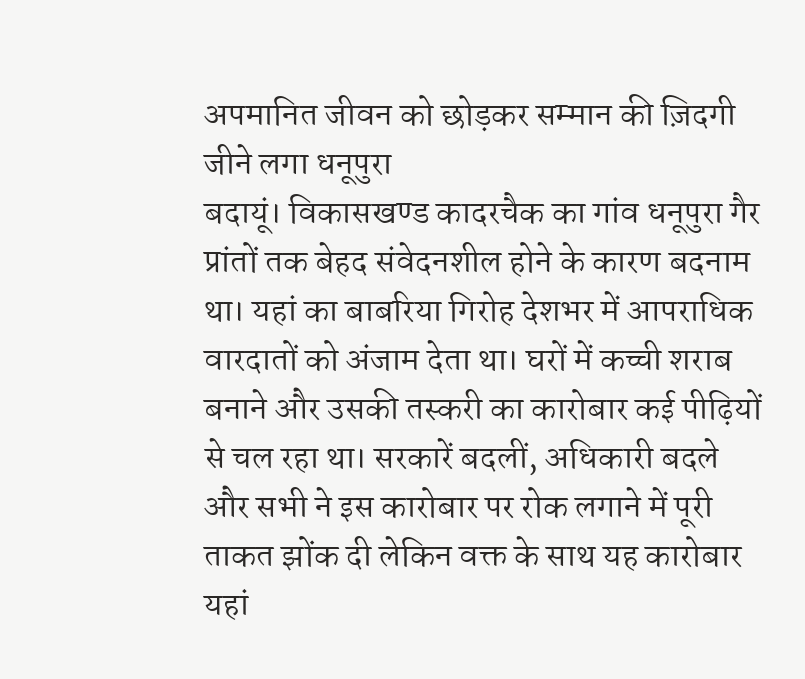अपमानित जीवन को छोड़कर सम्मान की ज़िदगी जीने लगा धनूपुरा
बदायूं। विकासखण्ड कादरचैक का गांव धनूपुरा गैर प्रांतों तक बेहद संवेदनशील होने के कारण बदनाम था। यहां का बाबरिया गिरोह देशभर में आपराधिक वारदातों को अंजाम देता था। घरों में कच्ची शराब बनाने और उसकी तस्करी का कारोबार कई पीढ़ियों से चल रहा था। सरकारें बदलीं, अधिकारी बदले और सभी ने इस कारोबार पर रोक लगाने में पूरी ताकत झोंक दी लेकिन वक्त के साथ यह कारोबार यहां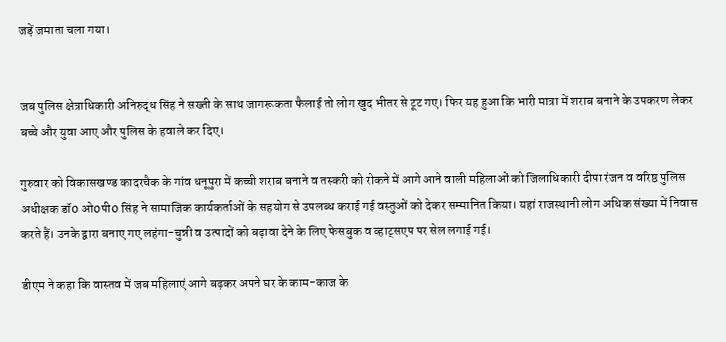जड़ें जमाता चला गया।


जब पुलिस क्षेत्राधिकारी अनिरुद्ध सिंह ने सख्ती के साथ जागरूकता फैलाई तो लोग खुद भीतर से टूट गए। फिर यह हुआ कि भारी मात्रा में शराब बनाने के उपकरण लेकर बच्चे और युवा आए और पुलिस के हवाले कर दिए।

गुरुवार को विकासखण्ड कादरचैक के गांव धनूपुरा में कच्ची शराब बनाने व तस्करी को रोकने में आगे आने वाली महिलाओं को जिलाधिकारी दीपा रंजन व वरिष्ठ पुलिस अधीक्षक डॉ0 ओ0पी0 सिंह ने सामाजिक कार्यकर्ताओं के सहयोग से उपलब्ध कराई गई वस्तुओं को देकर सम्मानित किया। यहां राजस्थानी लोग अधिक संख्या में निवास करते हैं। उनके द्वारा बनाए गए लहंगा-चुन्नी व उत्पादों को बढ़ावा देने के लिए फेसबुक व व्हाट्सएप पर सेल लगाई गई।

डीएम ने कहा कि वास्तव में जब महिलाएं आगे बढ़कर अपने घर के काम-काज के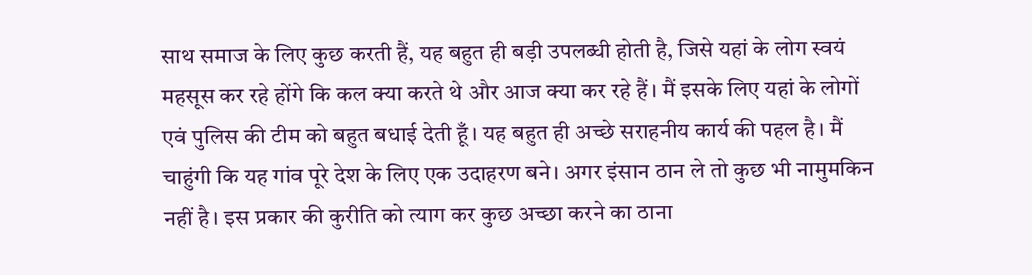साथ समाज के लिए कुछ करती हैं, यह बहुत ही बड़ी उपलब्धी होती है, जिसे यहां के लोग स्वयं महसूस कर रहे होंगे कि कल क्या करते थे और आज क्या कर रहे हैं। मैं इसके लिए यहां के लोगों एवं पुलिस की टीम को बहुत बधाई देती हूँ। यह बहुत ही अच्छे सराहनीय कार्य की पहल है। मैं चाहुंगी कि यह गांव पूरे देश के लिए एक उदाहरण बने। अगर इंसान ठान ले तो कुछ भी नामुमकिन नहीं है। इस प्रकार की कुरीति को त्याग कर कुछ अच्छा करने का ठाना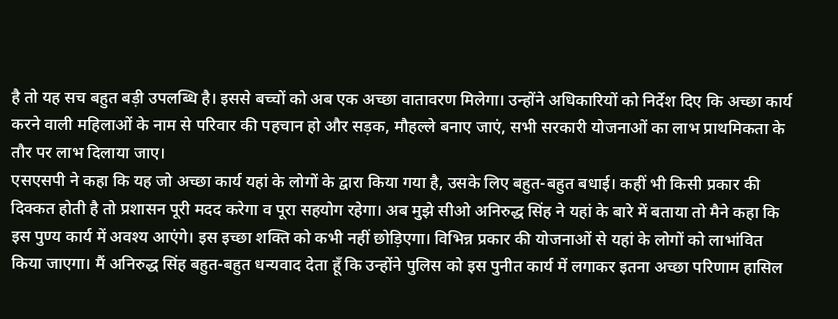है तो यह सच बहुत बड़ी उपलब्धि है। इससे बच्चों को अब एक अच्छा वातावरण मिलेगा। उन्होंने अधिकारियों को निर्देश दिए कि अच्छा कार्य करने वाली महिलाओं के नाम से परिवार की पहचान हो और सड़क, मौहल्ले बनाए जाएं, सभी सरकारी योजनाओं का लाभ प्राथमिकता के तौर पर लाभ दिलाया जाए।
एसएसपी ने कहा कि यह जो अच्छा कार्य यहां के लोगों के द्वारा किया गया है, उसके लिए बहुत-बहुत बधाई। कहीं भी किसी प्रकार की दिक्कत होती है तो प्रशासन पूरी मदद करेगा व पूरा सहयोग रहेगा। अब मुझे सीओ अनिरुद्ध सिंह ने यहां के बारे में बताया तो मैने कहा कि इस पुण्य कार्य में अवश्य आएंगे। इस इच्छा शक्ति को कभी नहीं छोड़िएगा। विभिन्न प्रकार की योजनाओं से यहां के लोगों को लाभांवित किया जाएगा। मैं अनिरुद्ध सिंह बहुत-बहुत धन्यवाद देता हूँ कि उन्होंने पुलिस को इस पुनीत कार्य में लगाकर इतना अच्छा परिणाम हासिल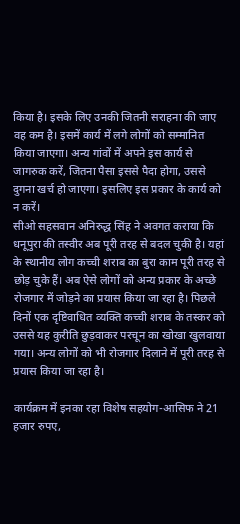किया है। इसके लिए उनकी जितनी सराहना की जाए वह कम है। इसमें कार्य में लगे लोगों को सम्मानित किया जाएगा। अन्य गांवों में अपने इस कार्य से जागरुक करें, जितना पैसा इससे पैदा होगा, उससे दुगना खर्च हो जाएगा। इसलिए इस प्रकार के कार्य को न करें।
सीओ सहसवान अनिरुद्ध सिंह ने अवगत कराया कि धनूपुरा की तस्वीर अब पूरी तरह से बदल चुकी है। यहां के स्थानीय लोग कच्ची शराब का बुरा काम पूरी तरह से छोड़ चुके हैं। अब ऐसे लोगों को अन्य प्रकार के अच्छे रोजगार में जोड़ने का प्रयास किया जा रहा है। पिछले दिनों एक दृष्टिवाधित व्यक्ति कच्ची शराब के तस्कर को उससे यह कुरीति छुड़वाकर परचून का खोखा खुलवाया गया। अन्य लोगों को भी रोजगार दिलाने में पूरी तरह से प्रयास किया जा रहा है।

कार्यक्रम में इनका रहा विशेष सहयोग-आसिफ ने 21 हजार रुपए,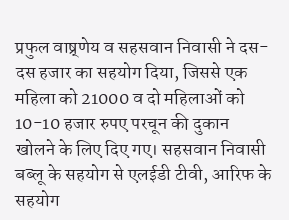प्रफुल वाष्र्णेय व सहसवान निवासी ने दस-दस हजार का सहयोग दिया, जिससे एक महिला को 21000 व दो महिलाओं को 10-10 हजार रुपए परचून की दुकान खोलने के लिए दिए गए। सहसवान निवासी बब्लू के सहयोग से एलईडी टीवी, आरिफ के सहयोग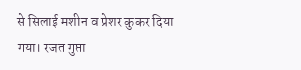से सिलाई मशीन व प्रेशर कुकर दिया गया। रजत गुप्ता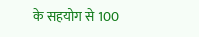के सहयोग से 100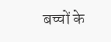बच्चों के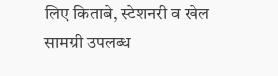लिए किताबे, स्टेशनरी व खेल सामग्री उपलब्ध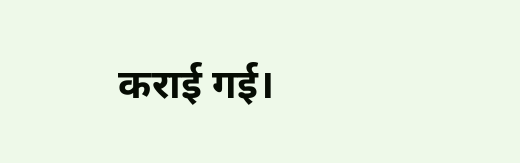कराई गई।